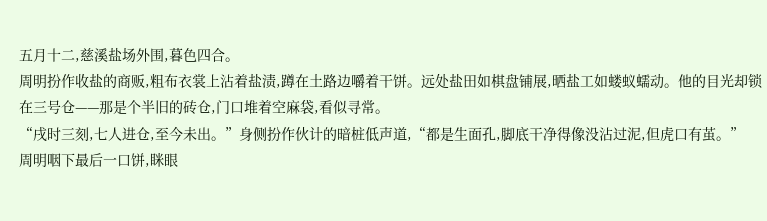五月十二,慈溪盐场外围,暮色四合。
周明扮作收盐的商贩,粗布衣裳上沾着盐渍,蹲在土路边嚼着干饼。远处盐田如棋盘铺展,晒盐工如蝼蚁蠕动。他的目光却锁在三号仓——那是个半旧的砖仓,门口堆着空麻袋,看似寻常。
“戌时三刻,七人进仓,至今未出。”身侧扮作伙计的暗桩低声道,“都是生面孔,脚底干净得像没沾过泥,但虎口有茧。”
周明咽下最后一口饼,眯眼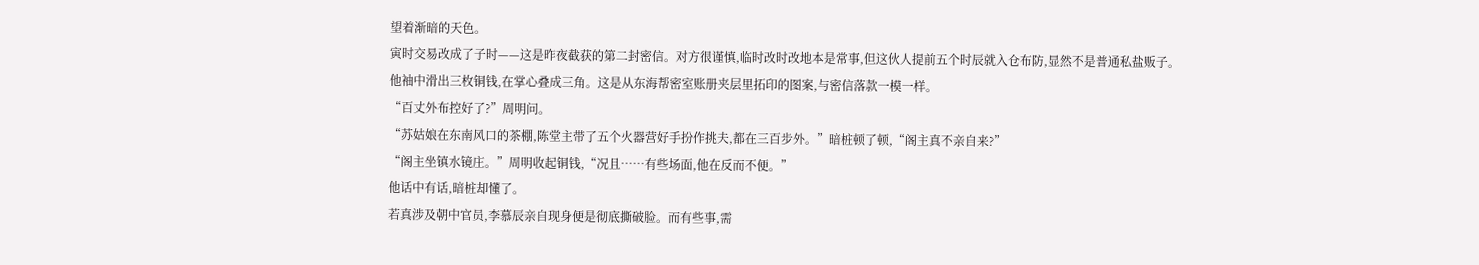望着渐暗的天色。
寅时交易改成了子时——这是昨夜截获的第二封密信。对方很谨慎,临时改时改地本是常事,但这伙人提前五个时辰就入仓布防,显然不是普通私盐贩子。
他袖中滑出三枚铜钱,在掌心叠成三角。这是从东海帮密室账册夹层里拓印的图案,与密信落款一模一样。
“百丈外布控好了?”周明问。
“苏姑娘在东南风口的茶棚,陈堂主带了五个火器营好手扮作挑夫,都在三百步外。”暗桩顿了顿,“阁主真不亲自来?”
“阁主坐镇水镜庄。”周明收起铜钱,“况且……有些场面,他在反而不便。”
他话中有话,暗桩却懂了。
若真涉及朝中官员,李慕辰亲自现身便是彻底撕破脸。而有些事,需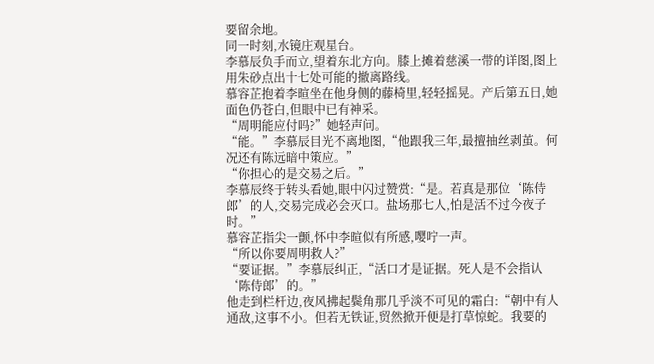要留余地。
同一时刻,水镜庄观星台。
李慕辰负手而立,望着东北方向。膝上摊着慈溪一带的详图,图上用朱砂点出十七处可能的撤离路线。
慕容芷抱着李暄坐在他身侧的藤椅里,轻轻摇晃。产后第五日,她面色仍苍白,但眼中已有神采。
“周明能应付吗?”她轻声问。
“能。”李慕辰目光不离地图,“他跟我三年,最擅抽丝剥茧。何况还有陈远暗中策应。”
“你担心的是交易之后。”
李慕辰终于转头看她,眼中闪过赞赏:“是。若真是那位‘陈侍郎’的人,交易完成必会灭口。盐场那七人,怕是活不过今夜子时。”
慕容芷指尖一颤,怀中李暄似有所感,嘤咛一声。
“所以你要周明救人?”
“要证据。”李慕辰纠正,“活口才是证据。死人是不会指认‘陈侍郎’的。”
他走到栏杆边,夜风拂起鬓角那几乎淡不可见的霜白:“朝中有人通敌,这事不小。但若无铁证,贸然掀开便是打草惊蛇。我要的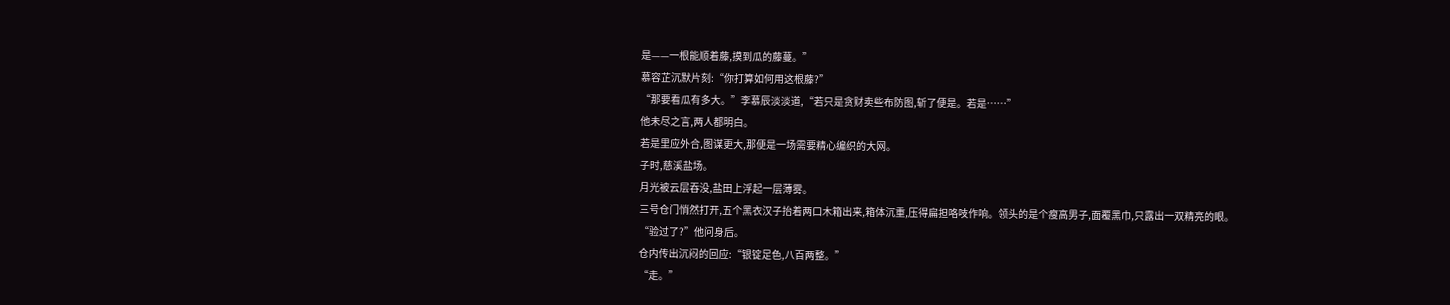是——一根能顺着藤,摸到瓜的藤蔓。”
慕容芷沉默片刻:“你打算如何用这根藤?”
“那要看瓜有多大。”李慕辰淡淡道,“若只是贪财卖些布防图,斩了便是。若是……”
他未尽之言,两人都明白。
若是里应外合,图谋更大,那便是一场需要精心编织的大网。
子时,慈溪盐场。
月光被云层吞没,盐田上浮起一层薄雾。
三号仓门悄然打开,五个黑衣汉子抬着两口木箱出来,箱体沉重,压得扁担咯吱作响。领头的是个瘦高男子,面覆黑巾,只露出一双精亮的眼。
“验过了?”他问身后。
仓内传出沉闷的回应:“银锭足色,八百两整。”
“走。”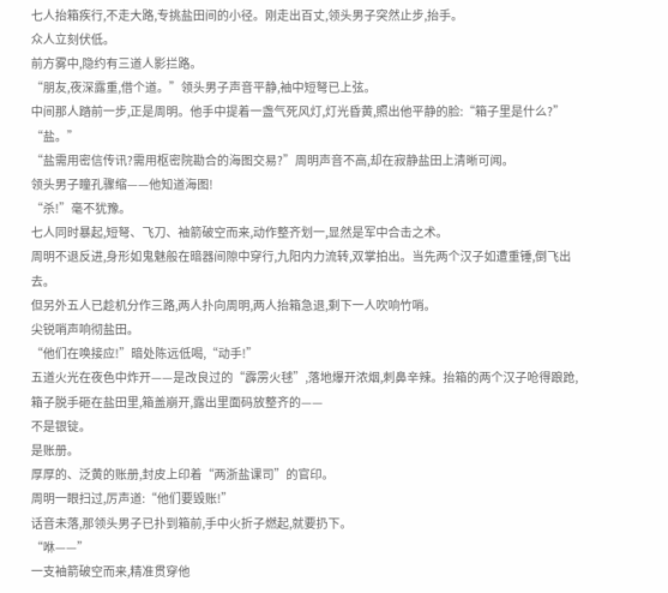七人抬箱疾行,不走大路,专挑盐田间的小径。刚走出百丈,领头男子突然止步,抬手。
众人立刻伏低。
前方雾中,隐约有三道人影拦路。
“朋友,夜深露重,借个道。”领头男子声音平静,袖中短弩已上弦。
中间那人踏前一步,正是周明。他手中提着一盏气死风灯,灯光昏黄,照出他平静的脸:“箱子里是什么?”
“盐。”
“盐需用密信传讯?需用枢密院勘合的海图交易?”周明声音不高,却在寂静盐田上清晰可闻。
领头男子瞳孔骤缩——他知道海图!
“杀!”毫不犹豫。
七人同时暴起,短弩、飞刀、袖箭破空而来,动作整齐划一,显然是军中合击之术。
周明不退反进,身形如鬼魅般在暗器间隙中穿行,九阳内力流转,双掌拍出。当先两个汉子如遭重锤,倒飞出去。
但另外五人已趁机分作三路,两人扑向周明,两人抬箱急退,剩下一人吹响竹哨。
尖锐哨声响彻盐田。
“他们在唤接应!”暗处陈远低喝,“动手!”
五道火光在夜色中炸开——是改良过的“霹雳火毬”,落地爆开浓烟,刺鼻辛辣。抬箱的两个汉子呛得踉跄,箱子脱手砸在盐田里,箱盖崩开,露出里面码放整齐的——
不是银锭。
是账册。
厚厚的、泛黄的账册,封皮上印着“两浙盐课司”的官印。
周明一眼扫过,厉声道:“他们要毁账!”
话音未落,那领头男子已扑到箱前,手中火折子燃起,就要扔下。
“咻——”
一支袖箭破空而来,精准贯穿他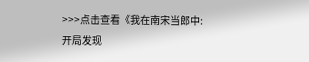>>>点击查看《我在南宋当郎中:开局发现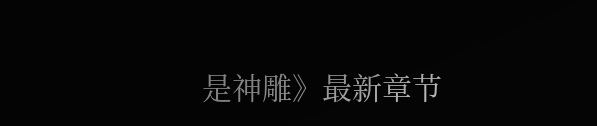是神雕》最新章节